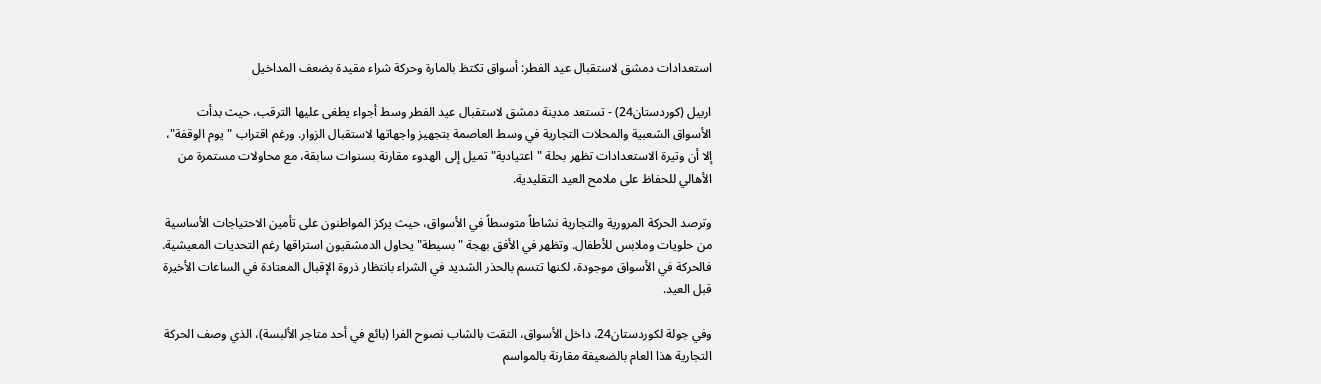استعدادات دمشق لاستقبال عيد الفطر: أسواق تكتظ بالمارة وحركة شراء مقيدة بضعف المداخيل

اربيل (كوردستان24) - تستعد مدينة دمشق لاستقبال عيد الفطر وسط أجواء يطغى عليها الترقب، حيث بدأت الأسواق الشعبية والمحلات التجارية في وسط العاصمة بتجهيز واجهاتها لاستقبال الزوار. ورغم اقتراب "يوم الوقفة"، إلا أن وتيرة الاستعدادات تظهر بحلة "اعتيادية" تميل إلى الهدوء مقارنة بسنوات سابقة، مع محاولات مستمرة من الأهالي للحفاظ على ملامح العيد التقليدية.

وترصد الحركة المرورية والتجارية نشاطاً متوسطاً في الأسواق، حيث يركز المواطنون على تأمين الاحتياجات الأساسية من حلويات وملابس للأطفال. وتظهر في الأفق بهجة "بسيطة" يحاول الدمشقيون استراقها رغم التحديات المعيشية. فالحركة في الأسواق موجودة، لكنها تتسم بالحذر الشديد في الشراء بانتظار ذروة الإقبال المعتادة في الساعات الأخيرة قبل العيد.

وفي جولة لكوردستان24، داخل الأسواق، التقت بالشاب نصوح الفرا (بائع في أحد متاجر الألبسة)، الذي وصف الحركة التجارية هذا العام بالضعيفة مقارنة بالمواسم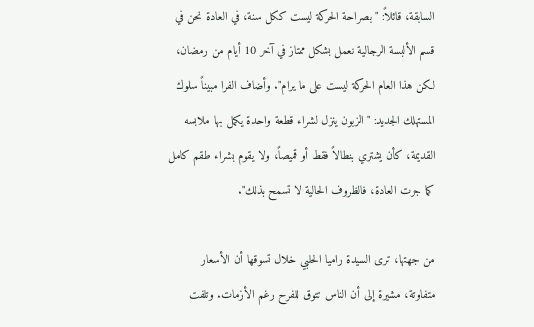السابقة، قائلاً: "بصراحة الحركة ليست ككل سنة، في العادة نحن في قسم الألبسة الرجالية نعمل بشكل ممتاز في آخر 10 أيام من رمضان، لكن هذا العام الحركة ليست على ما يرام". وأضاف الفرا مبيناً سلوك المستهلك الجديد: "الزبون ينزل لشراء قطعة واحدة يكمل بها ملابسه القديمة، كأن يشتري بنطالاً فقط أو قميصاً، ولا يقوم بشراء طقم كامل كما جرت العادة، فالظروف الحالية لا تسمح بذلك".

من جهتها، ترى السيدة راميا الحلبي خلال تسوقها أن الأسعار متفاوتة، مشيرة إلى أن الناس تتوق للفرح رغم الأزمات. وتلفت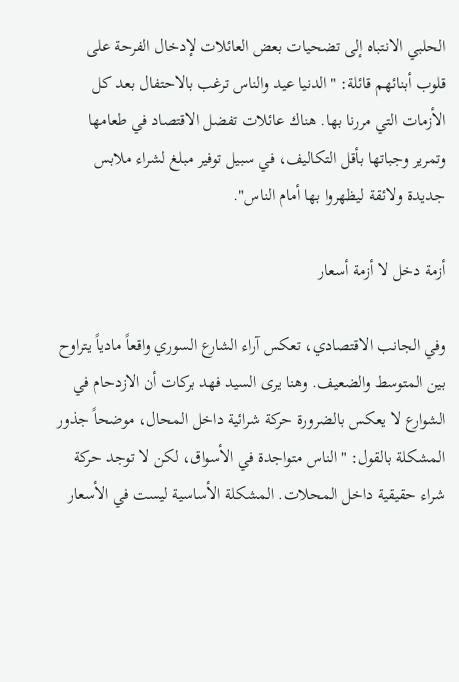الحلبي الانتباه إلى تضحيات بعض العائلات لإدخال الفرحة على قلوب أبنائهم قائلة: "الدنيا عيد والناس ترغب بالاحتفال بعد كل الأزمات التي مررنا بها. هناك عائلات تفضل الاقتصاد في طعامها وتمرير وجباتها بأقل التكاليف، في سبيل توفير مبلغ لشراء ملابس جديدة ولائقة ليظهروا بها أمام الناس".

أزمة دخل لا أزمة أسعار

وفي الجانب الاقتصادي، تعكس آراء الشارع السوري واقعاً مادياً يتراوح بين المتوسط والضعيف. وهنا يرى السيد فهد بركات أن الازدحام في الشوارع لا يعكس بالضرورة حركة شرائية داخل المحال، موضحاً جذور المشكلة بالقول: "الناس متواجدة في الأسواق، لكن لا توجد حركة شراء حقيقية داخل المحلات. المشكلة الأساسية ليست في الأسعار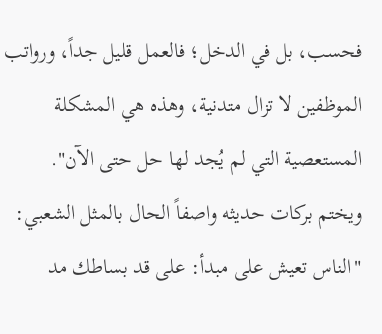فحسب، بل في الدخل؛ فالعمل قليل جداً، ورواتب الموظفين لا تزال متدنية، وهذه هي المشكلة المستعصية التي لم يُجد لها حل حتى الآن". ويختم بركات حديثه واصفاً الحال بالمثل الشعبي: "الناس تعيش على مبدأ: على قد بساطك مد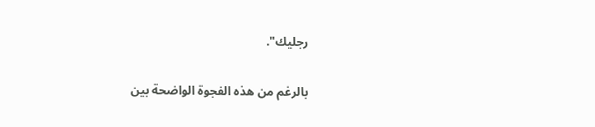رجليك".

بالرغم من هذه الفجوة الواضحة بين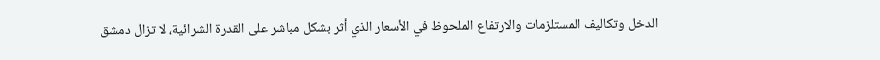الدخل وتكاليف المستلزمات والارتفاع الملحوظ في الأسعار الذي أثر بشكل مباشر على القدرة الشرائية، لا تزال دمشق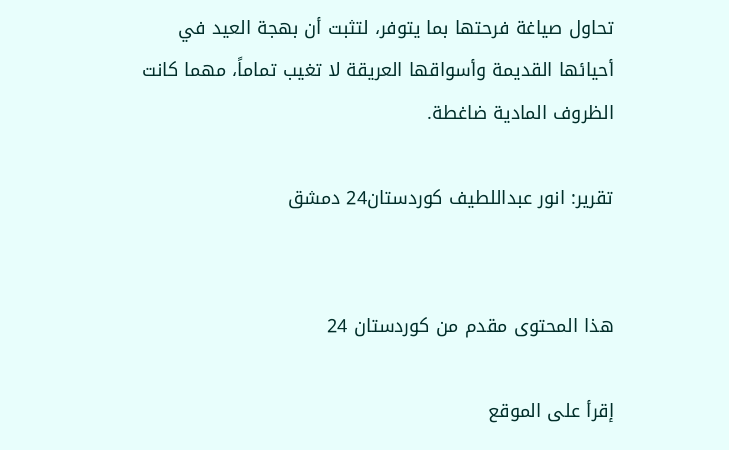تحاول صياغة فرحتها بما يتوفر، لتثبت أن بهجة العيد في أحيائها القديمة وأسواقها العريقة لا تغيب تماماً، مهما كانت الظروف المادية ضاغطة.

تقرير: انور عبداللطيف كوردستان24 دمشق


هذا المحتوى مقدم من كوردستان 24

إقرأ على الموقع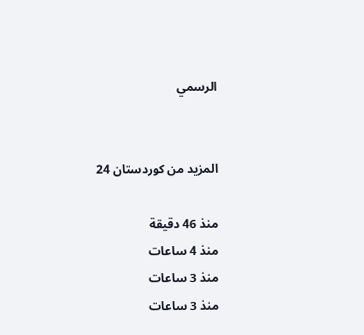الرسمي


المزيد من كوردستان 24

منذ 46 دقيقة
منذ 4 ساعات
منذ 3 ساعات
منذ 3 ساعات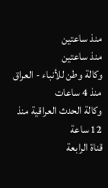منذ ساعتين
منذ ساعتين
وكالة وطن للأنباء - العراق منذ 4 ساعات
وكالة الحدث العراقية منذ 12 ساعة
قناة الرابعة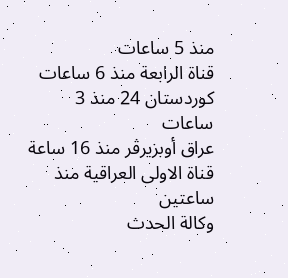منذ 5 ساعات
قناة الرابعة منذ 6 ساعات
كوردستان 24 منذ 3 ساعات
عراق أوبزيرڤر منذ 16 ساعة
قناة الاولى العراقية منذ ساعتين
وكالة الحدث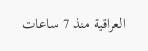العراقية منذ 7 ساعات